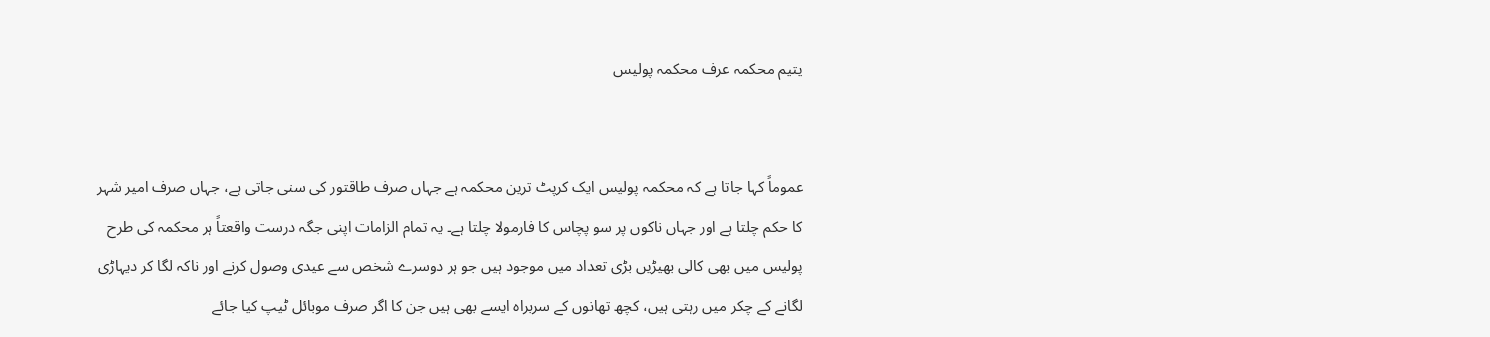یتیم محکمہ عرف محکمہ پولیس


عموماً کہا جاتا ہے کہ محکمہ پولیس ایک کرپٹ ترین محکمہ ہے جہاں صرف طاقتور کی سنی جاتی ہے، جہاں صرف امیر شہر کا حکم چلتا ہے اور جہاں ناکوں پر سو پچاس کا فارمولا چلتا ہے۔ یہ تمام الزامات اپنی جگہ درست واقعتاً ہر محکمہ کی طرح پولیس میں بھی کالی بھیڑیں بڑی تعداد میں موجود ہیں جو ہر دوسرے شخص سے عیدی وصول کرنے اور ناکہ لگا کر دیہاڑی لگانے کے چکر میں رہتی ہیں، کچھ تھانوں کے سربراہ ایسے بھی ہیں جن کا اگر صرف موبائل ٹیپ کیا جائے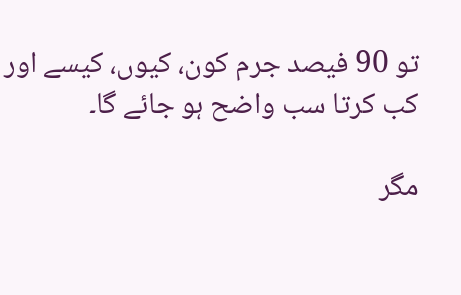تو 90 فیصد جرم کون، کیوں، کیسے اور کب کرتا سب واضح ہو جائے گا۔

مگر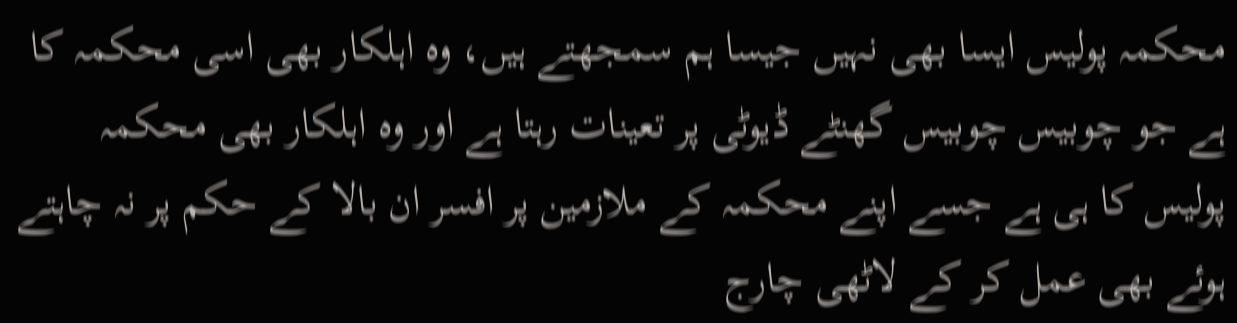محکمہ پولیس ایسا بھی نہیں جیسا ہم سمجھتے ہیں، وہ اہلکار بھی اسی محکمہ کا ہے جو چوبیس چوبیس گھنٹے ڈیوٹی پر تعینات رہتا ہے اور وہ اہلکار بھی محکمہ پولیس کا ہی ہے جسے اپنے محکمہ کے ملازمین پر افسر ان بالا کے حکم پر نہ چاہتے ہوئے بھی عمل کر کے لاٹھی چارج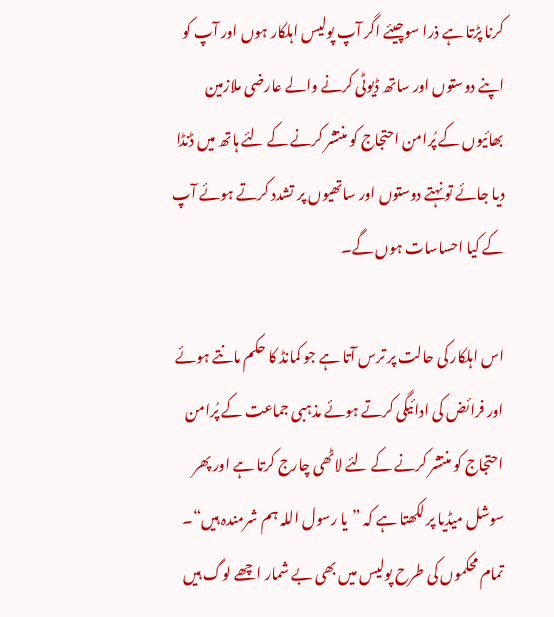کرنا پڑتا ہے ذرا سوچیئے اگر آپ پولیس اہلکار ہوں اور آپ کو اپنے دوستوں اور ساتھ ڈیوٹی کرنے والے عارضی ملازمین بھائیوں کے پُرامن احتجاج کو منتشر کرنے کے لئے ہاتھ میں ڈنڈا دیا جائے تو نہتے دوستوں اور ساتھیوں پر تشدد کرتے ہوئے آپ کے کیا احساسات ہوں گے۔

اس اہلکار کی حالت پر ترس آتا ہے جو کمانڈ کا حکم مانتے ہوئے اور فرائض کی ادائیگی کرتے ہوئے مذہبی جماعت کے پُرامن احتجاج کو منتشر کرنے کے لئے لاٹھی چارج کرتا ہے اور پھر سوشل میڈیا پر لکھتا ہے کہ ”یا رسول اللہ ہم شرمندہ ہیں“۔ تمام محکموں کی طرح پولیس میں بھی بے شمار اچھے لوگ ہیں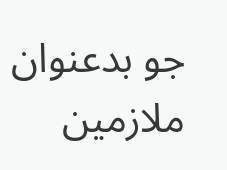جو بدعنوان ملازمین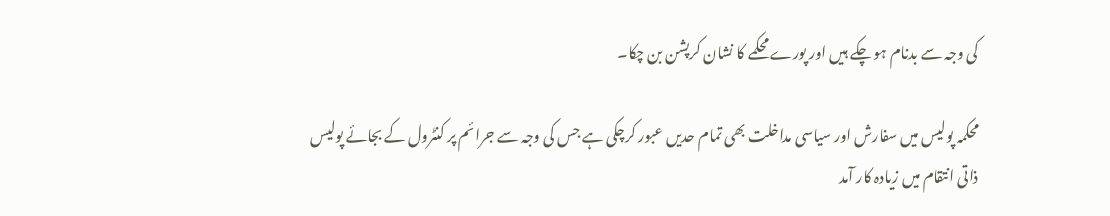کی وجہ سے بدنام ہو چکے ہیں اور پورے محکمے کا نشان کرپشن بن چکا۔

محکمہ پولیس میں سفارش اور سیاسی مداخلت بھی تمام حدیں عبور کرچکی ہے جس کی وجہ سے جرائم پر کنٹرول کے بجائے پولیس ذاتی انتقام میں زیادہ کار آمد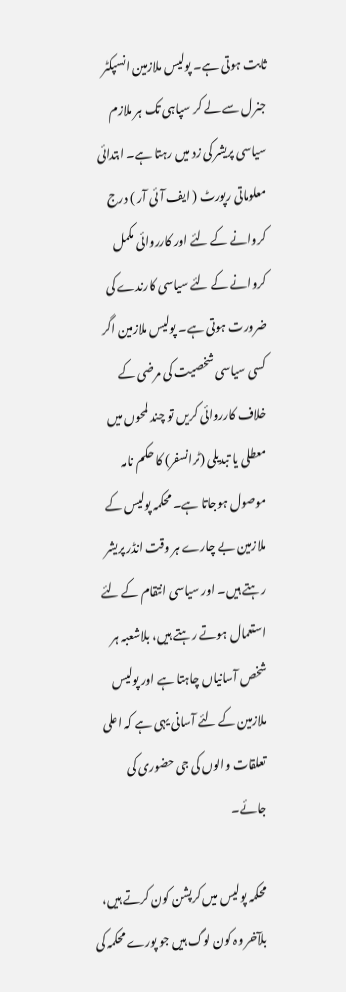ثابت ہوتی ہے۔ پولیس ملازمین انسپکٹر جنرل سے لے کر سپاہی تک ہر ملازم سیاسی پریشر کی زد میں رہتا ہے۔ ابتدائی معلوماتی رپورٹ ( ایف آئی آر ) درج کروانے کے لئے اور کارروائی مکمل کروانے کے لئے سیاسی کارندے کی ضرورت ہوتی ہے۔ پولیس ملازمین اگر کسی سیاسی شخصیت کی مرضی کے خلاف کارروائی کریں تو چند لمحوں میں معطلی یا تبدیلی (ٹرانسفر) کا حکم نامہ موصول ہوجاتا ہے۔ محکمہ پولیس کے ملازمین بے چارے ہر وقت انڈر پریشر رہتے ہیں۔ اور سیاسی انتقام کے لئے استعمال ہوتے رہتے ہیں، بلاشعبہ ہر شخص آسانیاں چاہتا ہے اور پولیس ملازمین کے لئے آسانی یہی ہے کہ اعلی تعلقات والوں کی جی حضوری کی جائے۔

محکمہ پولیس میں کرپشن کون کرتے ہیں، بلآخر وہ کون لوگ ہیں جو پورے محکمہ کی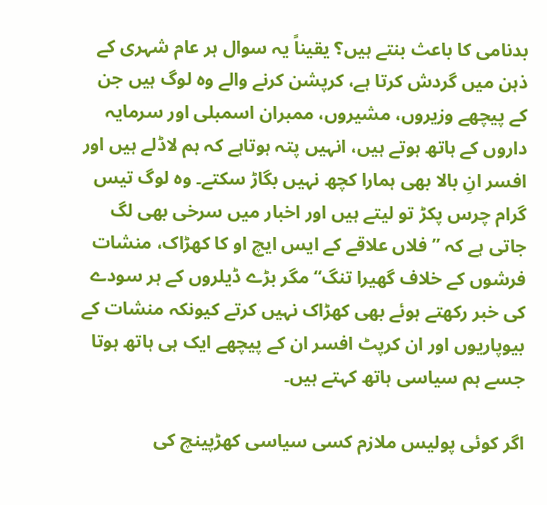بدنامی کا باعث بنتے ہیں؟ یقیناً یہ سوال ہر عام شہری کے ذہن میں گردش کرتا ہے، کرپشن کرنے والے وہ لوگ ہیں جن کے پیچھے وزیروں، مشیروں، ممبران اسمبلی اور سرمایہ داروں کے ہاتھ ہوتے ہیں، انہیں پتہ ہوتاہے کہ ہم لاڈلے ہیں اور افسر انِ بالا بھی ہمارا کچھ نہیں بگاڑ سکتے۔ وہ لوگ تیس گرام چرس پکڑ تو لیتے ہیں اور اخبار میں سرخی بھی لگ جاتی ہے کہ ”فلاں علاقے کے ایس ایچ او کا کھڑاک، منشات فرشوں کے خلاف گھیرا تنگ“ مگر بڑے ڈیلروں کے ہر سودے کی خبر رکھتے ہوئے بھی کھڑاک نہیں کرتے کیونکہ منشات کے بیوپاریوں اور ان کرپٹ افسر ان کے پیچھے ایک ہی ہاتھ ہوتا جسے ہم سیاسی ہاتھ کہتے ہیں۔

اگر کوئی پولیس ملازم کسی سیاسی کھڑپینچ کی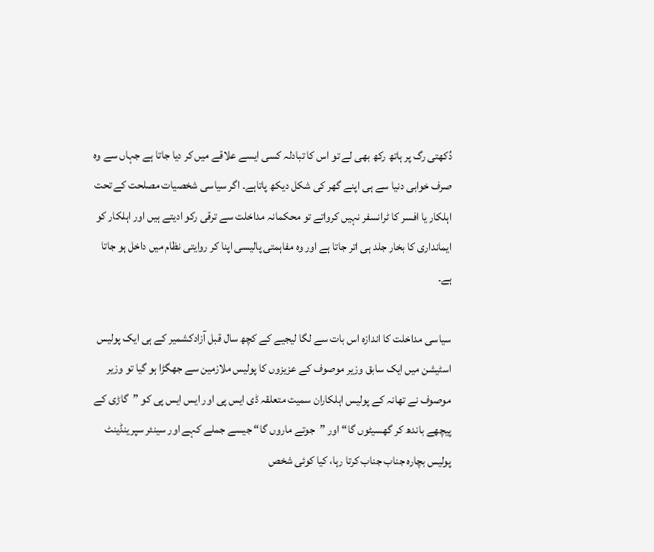دُکھتی رگ پر ہاتھ رکھ بھی لے تو اس کا تبادلہ کسی ایسے علاقے میں کر دیا جاتا ہے جہاں سے وہ صرف خوابی دنیا سے ہی اپنے گھر کی شکل دیکھ پاتاہے۔ اگر سیاسی شخصیات مصلحت کے تحت اہلکار یا افسر کا ٹرانسفر نہیں کرواتے تو محکمانہ مداخلت سے ترقی رکو ادیتے ہیں اور اہلکار کو ایمانداری کا بخار جلد ہی اتر جاتا ہے اور وہ مفاہمتی پالیسی اپنا کر روایتی نظام میں داخل ہو جاتا ہے۔

سیاسی مداخلت کا اندازہ اس بات سے لگا لیجیے کے کچھ سال قبل آزادکشمیر کے ہی ایک پولیس اسٹیشن میں ایک سابق وزیر موصوف کے عزیزوں کا پولیس ملازمین سے جھگڑا ہو گیا تو وزیر موصوف نے تھانہ کے پولیس اہلکاران سمیت متعلقہ ڈی ایس پی اور ایس ایس پی کو ”گاڑی کے پیچھے باندھ کر گھسیٹوں گا“ اور ”جوتے ماروں گا“ جیسے جملے کہے اور سینئر سپرینڈینٹ پولیس بچارہ جناب جناب کرتا رہا، کیا کوئی شخص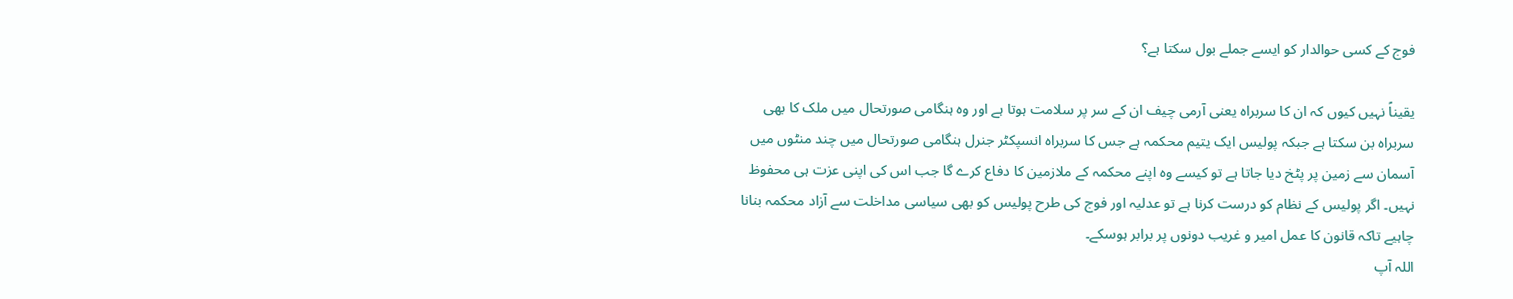فوج کے کسی حوالدار کو ایسے جملے بول سکتا ہے؟

یقیناً نہیں کیوں کہ ان کا سربراہ یعنی آرمی چیف ان کے سر پر سلامت ہوتا ہے اور وہ ہنگامی صورتحال میں ملک کا بھی سربراہ بن سکتا ہے جبکہ پولیس ایک یتیم محکمہ ہے جس کا سربراہ انسپکٹر جنرل ہنگامی صورتحال میں چند منٹوں میں آسمان سے زمین پر پٹخ دیا جاتا ہے تو کیسے وہ اپنے محکمہ کے ملازمین کا دفاع کرے گا جب اس کی اپنی عزت ہی محفوظ نہیں۔ اگر پولیس کے نظام کو درست کرنا ہے تو عدلیہ اور فوج کی طرح پولیس کو بھی سیاسی مداخلت سے آزاد محکمہ بنانا چاہیے تاکہ قانون کا عمل امیر و غریب دونوں پر برابر ہوسکے۔
اللہ آپ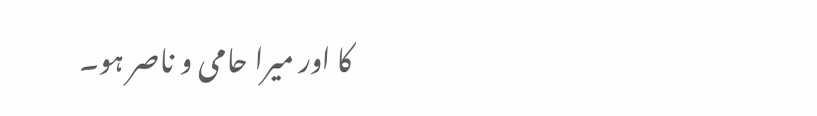کا اور میرا حامی و ناصر ہو۔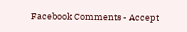Facebook Comments - Accept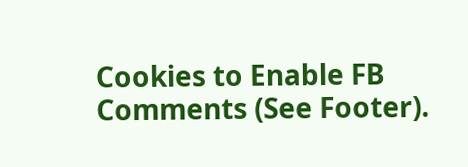Cookies to Enable FB Comments (See Footer).